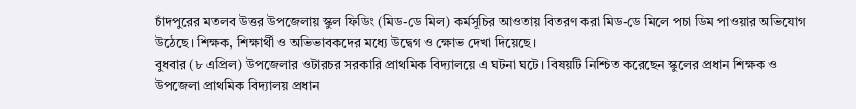চাঁদপুরের মতলব উত্তর উপজেলায় স্কুল ফিডিং (মিড-ডে মিল) কর্মসূচির আওতায় বিতরণ করা মিড-ডে মিলে পচা ডিম পাওয়ার অভিযোগ উঠেছে। শিক্ষক, শিক্ষার্থী ও অভিভাবকদের মধ্যে উদ্বেগ ও ক্ষোভ দেখা দিয়েছে।
বুধবার (৮ এপ্রিল) উপজেলার ওটারচর সরকারি প্রাথমিক বিদ্যালয়ে এ ঘটনা ঘটে। বিষয়টি নিশ্চিত করেছেন স্কুলের প্রধান শিক্ষক ও উপজেলা প্রাথমিক বিদ্যালয় প্রধান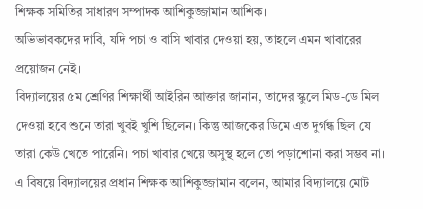শিক্ষক সমিতির সাধারণ সম্পাদক আশিকুজ্জামান আশিক।
অভিভাবকদের দাবি, যদি পচা ও বাসি খাবার দেওয়া হয়, তাহলে এমন খাবারের প্রয়োজন নেই।
বিদ্যালয়ের ৫ম শ্রেণির শিক্ষার্থী আইরিন আক্তার জানান, তাদের স্কুলে মিড-ডে মিল দেওয়া হবে শুনে তারা খুবই খুশি ছিলেন। কিন্তু আজকের ডিমে এত দুর্গন্ধ ছিল যে তারা কেউ খেতে পারেনি। পচা খাবার খেয়ে অসুস্থ হলে তো পড়াশোনা করা সম্ভব না।
এ বিষয়ে বিদ্যালয়ের প্রধান শিক্ষক আশিকুজ্জামান বলেন, আমার বিদ্যালয়ে মোট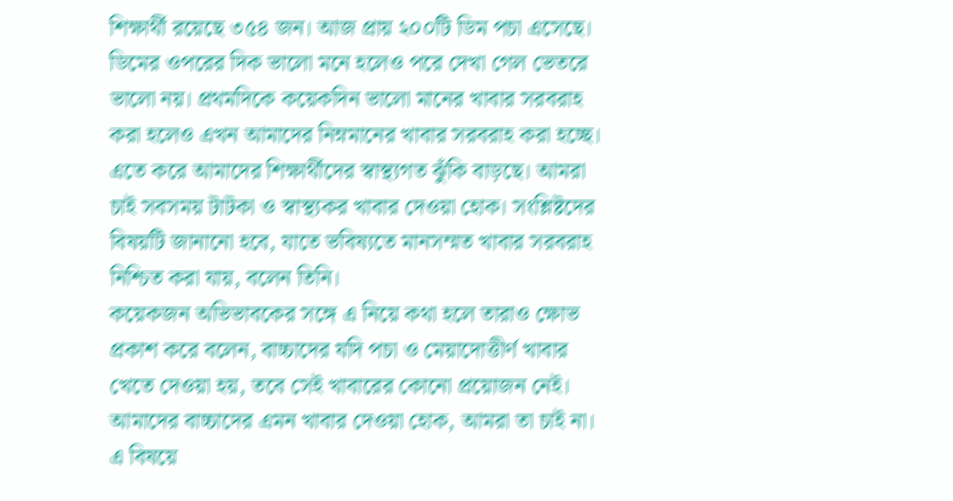শিক্ষার্থী রয়েছে ৩৫৪ জন। আজ প্রায় ২০০টি ডিম পচা এসেছে। ডিমের ওপরের দিক ভালো মনে হলেও পরে দেখা গেল ভেতরে ভালো নয়। প্রথমদিকে কয়েকদিন ভালো মানের খাবার সরবরাহ করা হলেও এখন আমাদের নিম্নমানের খাবার সরবরাহ করা হচ্ছে। এতে করে আমাদের শিক্ষার্থীদের স্বাস্থ্যগত ঝুঁকি বাড়ছে। আমরা চাই সবসময় টাটকা ও স্বাস্থ্যকর খাবার দেওয়া হোক। সংশ্লিষ্টদের বিষয়টি জানানো হবে, যাতে ভবিষ্যতে মানসম্মত খাবার সরবরাহ নিশ্চিত করা যায়, বলেন তিনি।
কয়েকজন অভিভাবকের সঙ্গে এ নিয়ে কথা হলে তারাও ক্ষোভ প্রকাশ করে বলেন, বাচ্চাদের যদি পচা ও মেয়াদোত্তীর্ণ খাবার খেতে দেওয়া হয়, তবে সেই খাবারের কোনো প্রয়োজন নেই। আমাদের বাচ্চাদের এমন খাবার দেওয়া হোক, আমরা তা চাই না।
এ বিষয়ে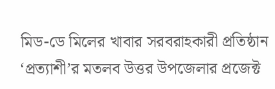মিড-ডে মিলের খাবার সরবরাহকারী প্রতিষ্ঠান ‘প্রত্যাশী’র মতলব উত্তর উপজেলার প্রজেক্ট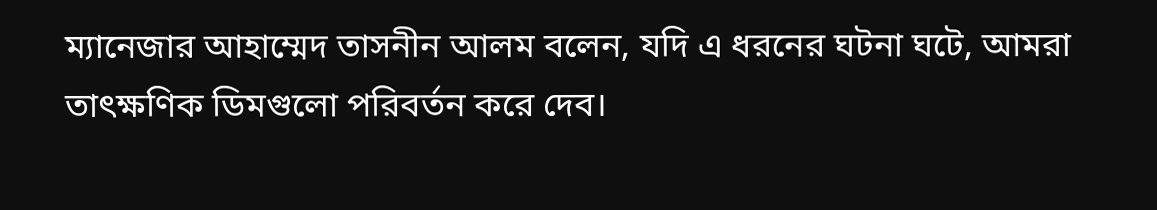ম্যানেজার আহাম্মেদ তাসনীন আলম বলেন, যদি এ ধরনের ঘটনা ঘটে, আমরা তাৎক্ষণিক ডিমগুলো পরিবর্তন করে দেব।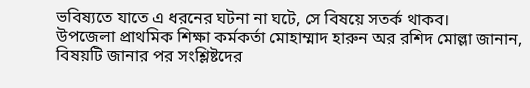ভবিষ্যতে যাতে এ ধরনের ঘটনা না ঘটে, সে বিষয়ে সতর্ক থাকব।
উপজেলা প্রাথমিক শিক্ষা কর্মকর্তা মোহাম্মাদ হারুন অর রশিদ মোল্লা জানান, বিষয়টি জানার পর সংশ্লিষ্টদের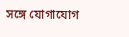সঙ্গে যোগাযোগ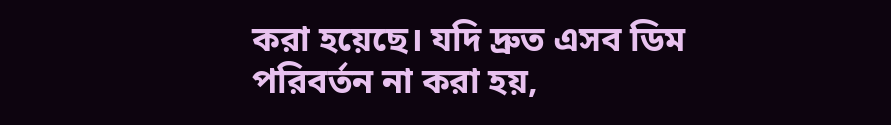করা হয়েছে। যদি দ্রুত এসব ডিম পরিবর্তন না করা হয়,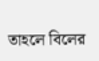তাহলে বিলের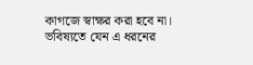কাগজে স্বাক্ষর করা হবে না। ভবিষ্যতে যেন এ ধরনের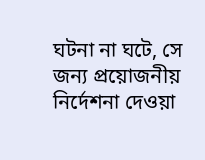ঘটনা না ঘটে, সে জন্য প্রয়োজনীয় নির্দেশনা দেওয়া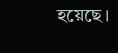হয়েছে।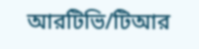আরটিভি/টিআর